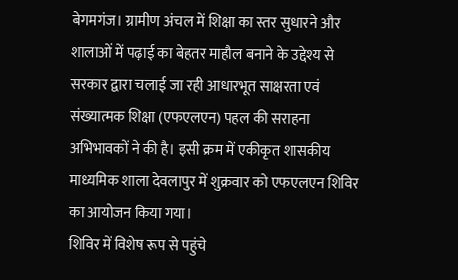बेगमगंज। ग्रामीण अंचल में शिक्षा का स्तर सुधारने और शालाओं में पढ़ाई का बेहतर माहौल बनाने के उद्देश्य से सरकार द्वारा चलाई जा रही आधारभूत साक्षरता एवं संख्यात्मक शिक्षा (एफएलएन) पहल की सराहना अभिभावकों ने की है। इसी क्रम में एकीकृत शासकीय माध्यमिक शाला देवलापुर में शुक्रवार को एफएलएन शिविर का आयोजन किया गया।
शिविर में विशेष रूप से पहुंचे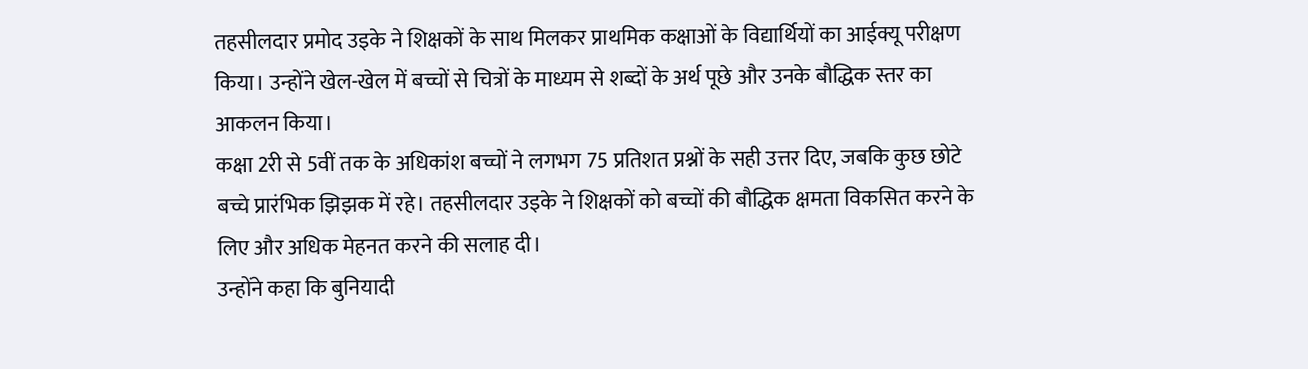तहसीलदार प्रमोद उइके ने शिक्षकों के साथ मिलकर प्राथमिक कक्षाओं के विद्यार्थियों का आईक्यू परीक्षण किया। उन्होंने खेल-खेल में बच्चों से चित्रों के माध्यम से शब्दों के अर्थ पूछे और उनके बौद्धिक स्तर का आकलन किया।
कक्षा 2री से 5वीं तक के अधिकांश बच्चों ने लगभग 75 प्रतिशत प्रश्नों के सही उत्तर दिए, जबकि कुछ छोटे बच्चे प्रारंभिक झिझक में रहे। तहसीलदार उइके ने शिक्षकों को बच्चों की बौद्धिक क्षमता विकसित करने के लिए और अधिक मेहनत करने की सलाह दी।
उन्होंने कहा कि बुनियादी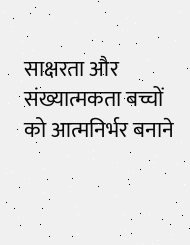साक्षरता और संख्यात्मकता बच्चों को आत्मनिर्भर बनाने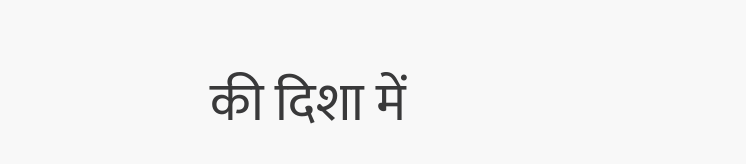की दिशा में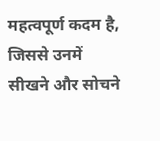महत्वपूर्ण कदम है, जिससे उनमें सीखने और सोचने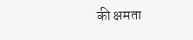की क्षमता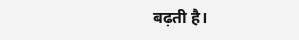बढ़ती है।